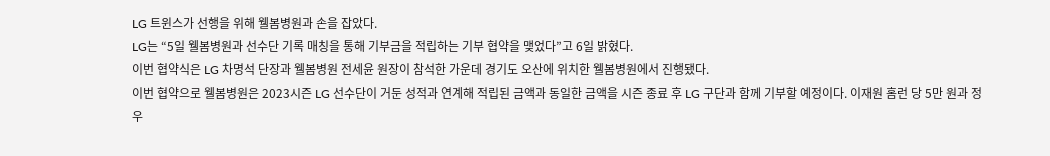LG 트윈스가 선행을 위해 웰봄병원과 손을 잡았다.
LG는 “5일 웰봄병원과 선수단 기록 매칭을 통해 기부금을 적립하는 기부 협약을 맺었다”고 6일 밝혔다.
이번 협약식은 LG 차명석 단장과 웰봄병원 전세윤 원장이 참석한 가운데 경기도 오산에 위치한 웰봄병원에서 진행됐다.
이번 협약으로 웰봄병원은 2023시즌 LG 선수단이 거둔 성적과 연계해 적립된 금액과 동일한 금액을 시즌 종료 후 LG 구단과 함께 기부할 예정이다. 이재원 홈런 당 5만 원과 정우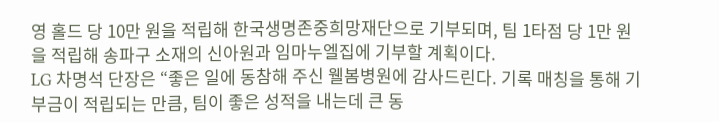영 홀드 당 10만 원을 적립해 한국생명존중희망재단으로 기부되며, 팀 1타점 당 1만 원을 적립해 송파구 소재의 신아원과 임마누엘집에 기부할 계획이다.
LG 차명석 단장은 “좋은 일에 동참해 주신 웰봄병원에 감사드린다. 기록 매칭을 통해 기부금이 적립되는 만큼, 팀이 좋은 성적을 내는데 큰 동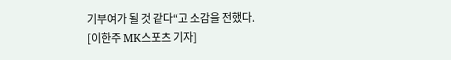기부여가 될 것 같다“고 소감을 전했다.
[이한주 MK스포츠 기자]